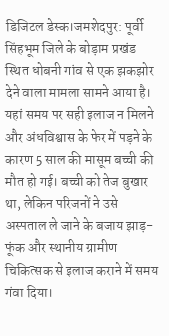डिजिटल डेस्क।जमशेदपुर: पूर्वी सिंहभूम जिले के बोड़ाम प्रखंड स्थित धोबनी गांव से एक झकझोर देने वाला मामला सामने आया है। यहां समय पर सही इलाज न मिलने और अंधविश्वास के फेर में पड़ने के कारण 5 साल की मासूम बच्ची की मौत हो गई। बच्ची को तेज बुखार था, लेकिन परिजनों ने उसे अस्पताल ले जाने के बजाय झाड़-फूंक और स्थानीय ग्रामीण चिकित्सक से इलाज कराने में समय गंवा दिया।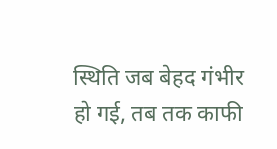स्थिति जब बेहद गंभीर हो गई, तब तक काफी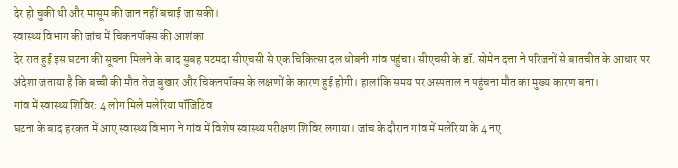देर हो चुकी थी और मासूम की जान नहीं बचाई जा सकी।
स्वास्थ्य विभाग की जांच में चिकनपॉक्स की आशंका
देर रात हुई इस घटना की सूचना मिलने के बाद सुबह पटमदा सीएचसी से एक चिकित्सा दल धोबनी गांव पहुंचा। सीएचसी के डॉ. सोमेन दत्ता ने परिजनों से बातचीत के आधार पर अंदेशा जताया है कि बच्ची की मौत तेज बुखार और चिकनपॉक्स के लक्षणों के कारण हुई होगी। हालांकि समय पर अस्पताल न पहुंचना मौत का मुख्य कारण बना।
गांव में स्वास्थ्य शिविर: 4 लोग मिले मलेरिया पॉजिटिव
घटना के बाद हरकत में आए स्वास्थ्य विभाग ने गांव में विशेष स्वास्थ्य परीक्षण शिविर लगाया। जांच के दौरान गांव में मलेरिया के 4 नए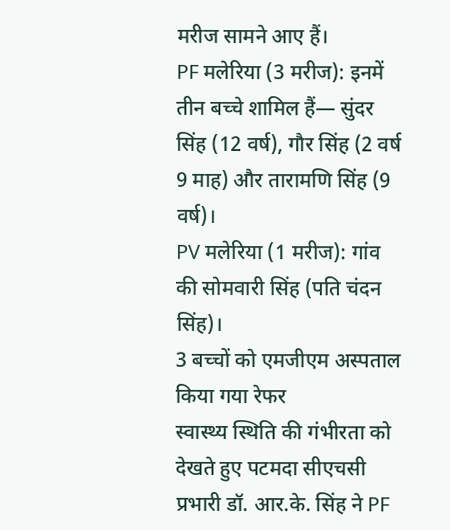मरीज सामने आए हैं।
PF मलेरिया (3 मरीज): इनमें तीन बच्चे शामिल हैं— सुंदर सिंह (12 वर्ष), गौर सिंह (2 वर्ष 9 माह) और तारामणि सिंह (9 वर्ष)।
PV मलेरिया (1 मरीज): गांव की सोमवारी सिंह (पति चंदन सिंह)।
3 बच्चों को एमजीएम अस्पताल किया गया रेफर
स्वास्थ्य स्थिति की गंभीरता को देखते हुए पटमदा सीएचसी प्रभारी डॉ. आर.के. सिंह ने PF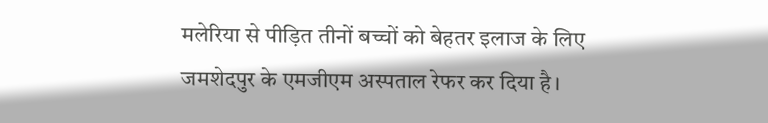मलेरिया से पीड़ित तीनों बच्चों को बेहतर इलाज के लिए जमशेदपुर के एमजीएम अस्पताल रेफर कर दिया है।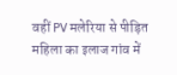वहीं PV मलेरिया से पीड़ित महिला का इलाज गांव में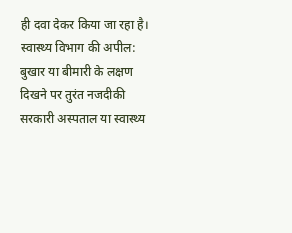ही दवा देकर किया जा रहा है।
स्वास्थ्य विभाग की अपील: बुखार या बीमारी के लक्षण दिखने पर तुरंत नजदीकी सरकारी अस्पताल या स्वास्थ्य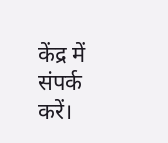केंद्र में संपर्क करें।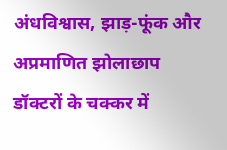अंधविश्वास, झाड़-फूंक और अप्रमाणित झोलाछाप डॉक्टरों के चक्कर में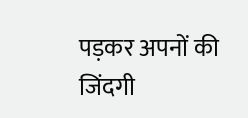पड़कर अपनों की जिंदगी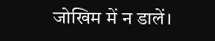जोखिम में न डालें।